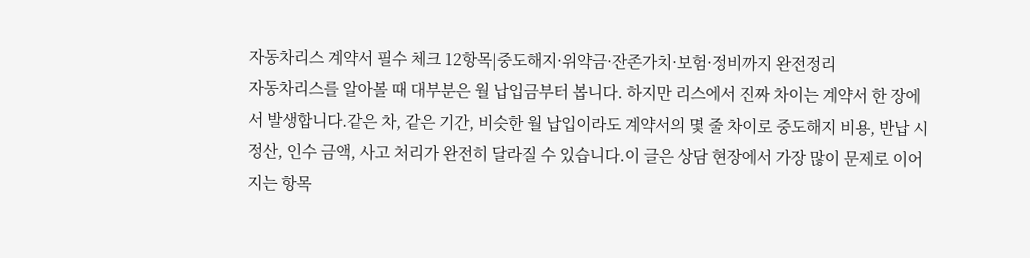자동차리스 계약서 필수 체크 12항목|중도해지·위약금·잔존가치·보험·정비까지 완전정리
자동차리스를 알아볼 때 대부분은 월 납입금부터 봅니다. 하지만 리스에서 진짜 차이는 계약서 한 장에서 발생합니다.같은 차, 같은 기간, 비슷한 월 납입이라도 계약서의 몇 줄 차이로 중도해지 비용, 반납 시 정산, 인수 금액, 사고 처리가 완전히 달라질 수 있습니다.이 글은 상담 현장에서 가장 많이 문제로 이어지는 항목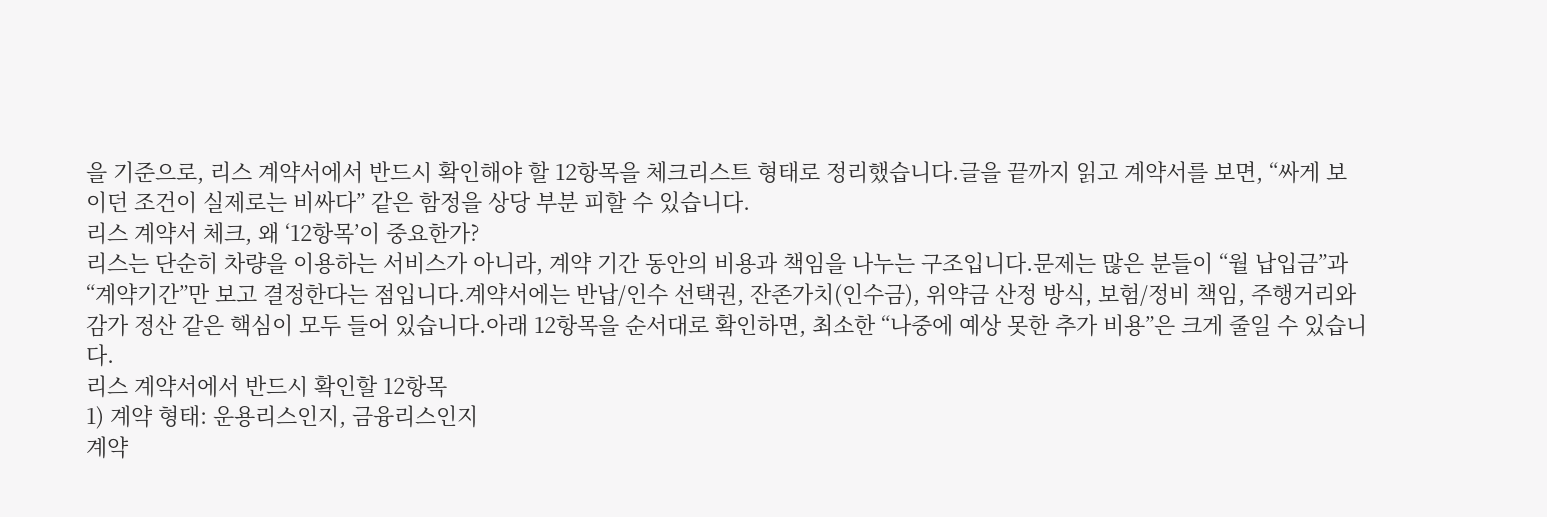을 기준으로, 리스 계약서에서 반드시 확인해야 할 12항목을 체크리스트 형태로 정리했습니다.글을 끝까지 읽고 계약서를 보면, “싸게 보이던 조건이 실제로는 비싸다” 같은 함정을 상당 부분 피할 수 있습니다.
리스 계약서 체크, 왜 ‘12항목’이 중요한가?
리스는 단순히 차량을 이용하는 서비스가 아니라, 계약 기간 동안의 비용과 책임을 나누는 구조입니다.문제는 많은 분들이 “월 납입금”과 “계약기간”만 보고 결정한다는 점입니다.계약서에는 반납/인수 선택권, 잔존가치(인수금), 위약금 산정 방식, 보험/정비 책임, 주행거리와 감가 정산 같은 핵심이 모두 들어 있습니다.아래 12항목을 순서대로 확인하면, 최소한 “나중에 예상 못한 추가 비용”은 크게 줄일 수 있습니다.
리스 계약서에서 반드시 확인할 12항목
1) 계약 형태: 운용리스인지, 금융리스인지
계약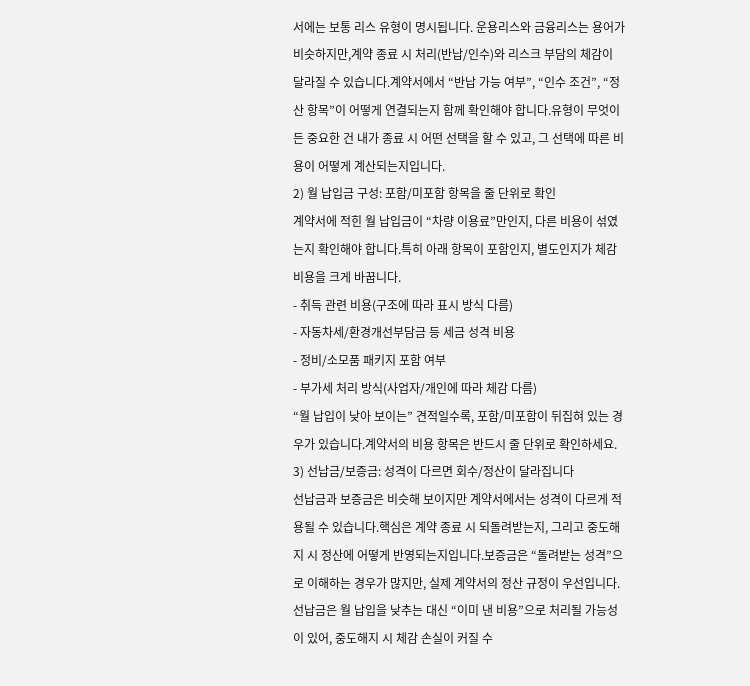서에는 보통 리스 유형이 명시됩니다. 운용리스와 금융리스는 용어가 비슷하지만,계약 종료 시 처리(반납/인수)와 리스크 부담의 체감이 달라질 수 있습니다.계약서에서 “반납 가능 여부”, “인수 조건”, “정산 항목”이 어떻게 연결되는지 함께 확인해야 합니다.유형이 무엇이든 중요한 건 내가 종료 시 어떤 선택을 할 수 있고, 그 선택에 따른 비용이 어떻게 계산되는지입니다.
2) 월 납입금 구성: 포함/미포함 항목을 줄 단위로 확인
계약서에 적힌 월 납입금이 “차량 이용료”만인지, 다른 비용이 섞였는지 확인해야 합니다.특히 아래 항목이 포함인지, 별도인지가 체감 비용을 크게 바꿉니다.
- 취득 관련 비용(구조에 따라 표시 방식 다름)
- 자동차세/환경개선부담금 등 세금 성격 비용
- 정비/소모품 패키지 포함 여부
- 부가세 처리 방식(사업자/개인에 따라 체감 다름)
“월 납입이 낮아 보이는” 견적일수록, 포함/미포함이 뒤집혀 있는 경우가 있습니다.계약서의 비용 항목은 반드시 줄 단위로 확인하세요.
3) 선납금/보증금: 성격이 다르면 회수/정산이 달라집니다
선납금과 보증금은 비슷해 보이지만 계약서에서는 성격이 다르게 적용될 수 있습니다.핵심은 계약 종료 시 되돌려받는지, 그리고 중도해지 시 정산에 어떻게 반영되는지입니다.보증금은 “돌려받는 성격”으로 이해하는 경우가 많지만, 실제 계약서의 정산 규정이 우선입니다.선납금은 월 납입을 낮추는 대신 “이미 낸 비용”으로 처리될 가능성이 있어, 중도해지 시 체감 손실이 커질 수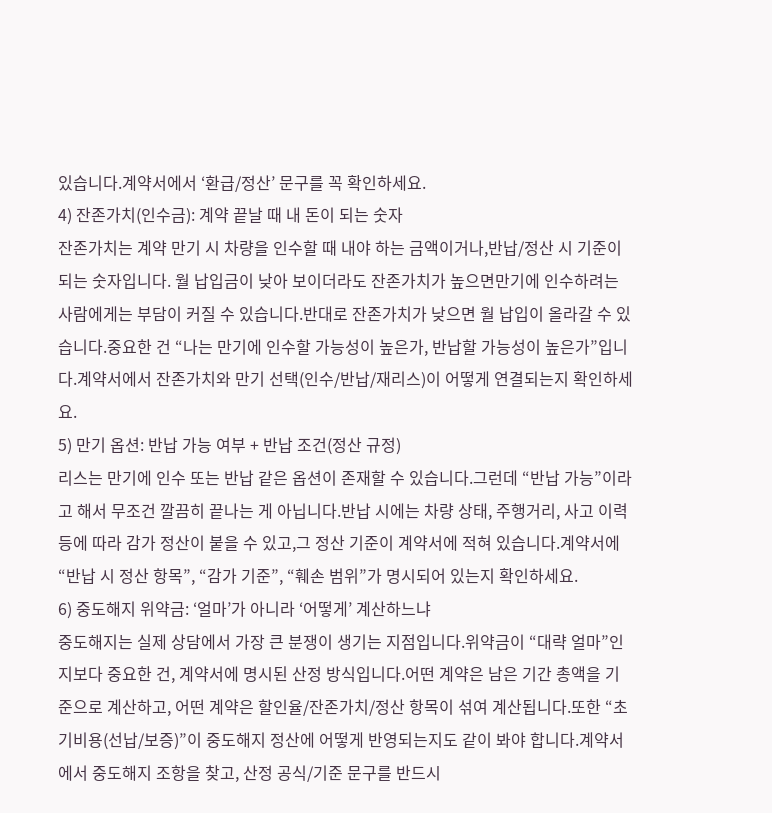있습니다.계약서에서 ‘환급/정산’ 문구를 꼭 확인하세요.
4) 잔존가치(인수금): 계약 끝날 때 내 돈이 되는 숫자
잔존가치는 계약 만기 시 차량을 인수할 때 내야 하는 금액이거나,반납/정산 시 기준이 되는 숫자입니다. 월 납입금이 낮아 보이더라도 잔존가치가 높으면만기에 인수하려는 사람에게는 부담이 커질 수 있습니다.반대로 잔존가치가 낮으면 월 납입이 올라갈 수 있습니다.중요한 건 “나는 만기에 인수할 가능성이 높은가, 반납할 가능성이 높은가”입니다.계약서에서 잔존가치와 만기 선택(인수/반납/재리스)이 어떻게 연결되는지 확인하세요.
5) 만기 옵션: 반납 가능 여부 + 반납 조건(정산 규정)
리스는 만기에 인수 또는 반납 같은 옵션이 존재할 수 있습니다.그런데 “반납 가능”이라고 해서 무조건 깔끔히 끝나는 게 아닙니다.반납 시에는 차량 상태, 주행거리, 사고 이력 등에 따라 감가 정산이 붙을 수 있고,그 정산 기준이 계약서에 적혀 있습니다.계약서에 “반납 시 정산 항목”, “감가 기준”, “훼손 범위”가 명시되어 있는지 확인하세요.
6) 중도해지 위약금: ‘얼마’가 아니라 ‘어떻게’ 계산하느냐
중도해지는 실제 상담에서 가장 큰 분쟁이 생기는 지점입니다.위약금이 “대략 얼마”인지보다 중요한 건, 계약서에 명시된 산정 방식입니다.어떤 계약은 남은 기간 총액을 기준으로 계산하고, 어떤 계약은 할인율/잔존가치/정산 항목이 섞여 계산됩니다.또한 “초기비용(선납/보증)”이 중도해지 정산에 어떻게 반영되는지도 같이 봐야 합니다.계약서에서 중도해지 조항을 찾고, 산정 공식/기준 문구를 반드시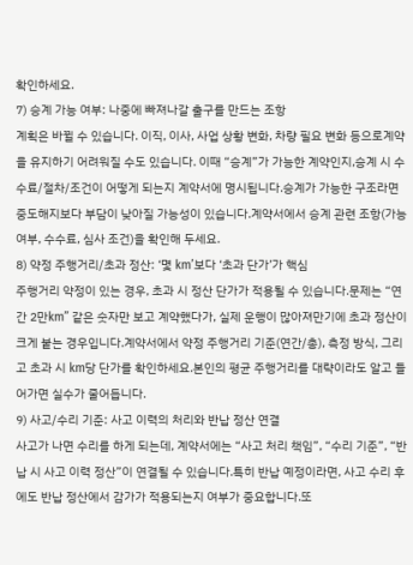확인하세요.
7) 승계 가능 여부: 나중에 빠져나갈 출구를 만드는 조항
계획은 바뀔 수 있습니다. 이직, 이사, 사업 상황 변화, 차량 필요 변화 등으로계약을 유지하기 어려워질 수도 있습니다. 이때 “승계”가 가능한 계약인지,승계 시 수수료/절차/조건이 어떻게 되는지 계약서에 명시됩니다.승계가 가능한 구조라면 중도해지보다 부담이 낮아질 가능성이 있습니다.계약서에서 승계 관련 조항(가능 여부, 수수료, 심사 조건)을 확인해 두세요.
8) 약정 주행거리/초과 정산: ‘몇 km’보다 ‘초과 단가’가 핵심
주행거리 약정이 있는 경우, 초과 시 정산 단가가 적용될 수 있습니다.문제는 “연간 2만km” 같은 숫자만 보고 계약했다가, 실제 운행이 많아져만기에 초과 정산이 크게 붙는 경우입니다.계약서에서 약정 주행거리 기준(연간/총), 측정 방식, 그리고 초과 시 km당 단가를 확인하세요.본인의 평균 주행거리를 대략이라도 알고 들어가면 실수가 줄어듭니다.
9) 사고/수리 기준: 사고 이력의 처리와 반납 정산 연결
사고가 나면 수리를 하게 되는데, 계약서에는 “사고 처리 책임”, “수리 기준”, “반납 시 사고 이력 정산”이 연결될 수 있습니다.특히 반납 예정이라면, 사고 수리 후에도 반납 정산에서 감가가 적용되는지 여부가 중요합니다.또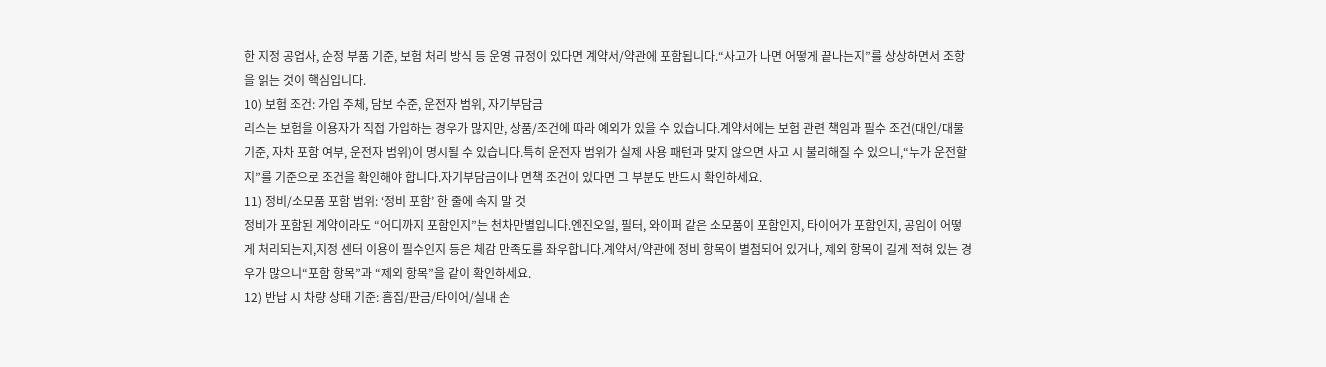한 지정 공업사, 순정 부품 기준, 보험 처리 방식 등 운영 규정이 있다면 계약서/약관에 포함됩니다.“사고가 나면 어떻게 끝나는지”를 상상하면서 조항을 읽는 것이 핵심입니다.
10) 보험 조건: 가입 주체, 담보 수준, 운전자 범위, 자기부담금
리스는 보험을 이용자가 직접 가입하는 경우가 많지만, 상품/조건에 따라 예외가 있을 수 있습니다.계약서에는 보험 관련 책임과 필수 조건(대인/대물 기준, 자차 포함 여부, 운전자 범위)이 명시될 수 있습니다.특히 운전자 범위가 실제 사용 패턴과 맞지 않으면 사고 시 불리해질 수 있으니,“누가 운전할지”를 기준으로 조건을 확인해야 합니다.자기부담금이나 면책 조건이 있다면 그 부분도 반드시 확인하세요.
11) 정비/소모품 포함 범위: ‘정비 포함’ 한 줄에 속지 말 것
정비가 포함된 계약이라도 “어디까지 포함인지”는 천차만별입니다.엔진오일, 필터, 와이퍼 같은 소모품이 포함인지, 타이어가 포함인지, 공임이 어떻게 처리되는지,지정 센터 이용이 필수인지 등은 체감 만족도를 좌우합니다.계약서/약관에 정비 항목이 별첨되어 있거나, 제외 항목이 길게 적혀 있는 경우가 많으니“포함 항목”과 “제외 항목”을 같이 확인하세요.
12) 반납 시 차량 상태 기준: 흠집/판금/타이어/실내 손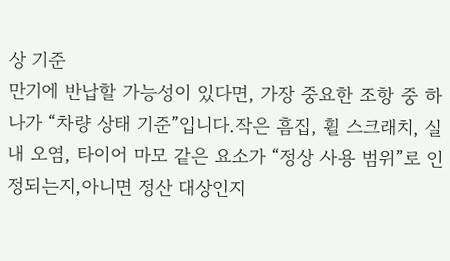상 기준
만기에 반납할 가능성이 있다면, 가장 중요한 조항 중 하나가 “차량 상태 기준”입니다.작은 흠집, 휠 스크래치, 실내 오염, 타이어 마모 같은 요소가 “정상 사용 범위”로 인정되는지,아니면 정산 대상인지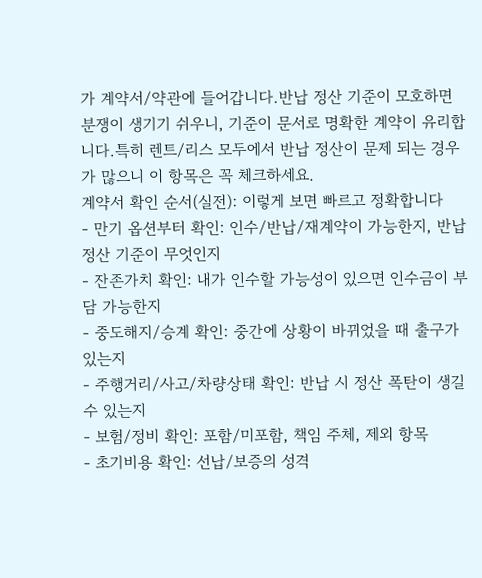가 계약서/약관에 들어갑니다.반납 정산 기준이 모호하면 분쟁이 생기기 쉬우니, 기준이 문서로 명확한 계약이 유리합니다.특히 렌트/리스 모두에서 반납 정산이 문제 되는 경우가 많으니 이 항목은 꼭 체크하세요.
계약서 확인 순서(실전): 이렇게 보면 빠르고 정확합니다
- 만기 옵션부터 확인: 인수/반납/재계약이 가능한지, 반납 정산 기준이 무엇인지
- 잔존가치 확인: 내가 인수할 가능성이 있으면 인수금이 부담 가능한지
- 중도해지/승계 확인: 중간에 상황이 바뀌었을 때 출구가 있는지
- 주행거리/사고/차량상태 확인: 반납 시 정산 폭탄이 생길 수 있는지
- 보험/정비 확인: 포함/미포함, 책임 주체, 제외 항목
- 초기비용 확인: 선납/보증의 성격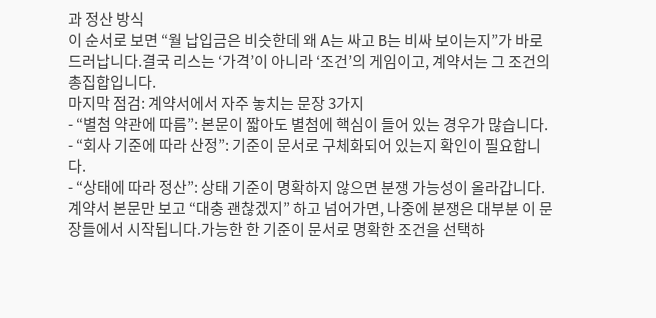과 정산 방식
이 순서로 보면 “월 납입금은 비슷한데 왜 A는 싸고 B는 비싸 보이는지”가 바로 드러납니다.결국 리스는 ‘가격’이 아니라 ‘조건’의 게임이고, 계약서는 그 조건의 총집합입니다.
마지막 점검: 계약서에서 자주 놓치는 문장 3가지
- “별첨 약관에 따름”: 본문이 짧아도 별첨에 핵심이 들어 있는 경우가 많습니다.
- “회사 기준에 따라 산정”: 기준이 문서로 구체화되어 있는지 확인이 필요합니다.
- “상태에 따라 정산”: 상태 기준이 명확하지 않으면 분쟁 가능성이 올라갑니다.
계약서 본문만 보고 “대충 괜찮겠지” 하고 넘어가면, 나중에 분쟁은 대부분 이 문장들에서 시작됩니다.가능한 한 기준이 문서로 명확한 조건을 선택하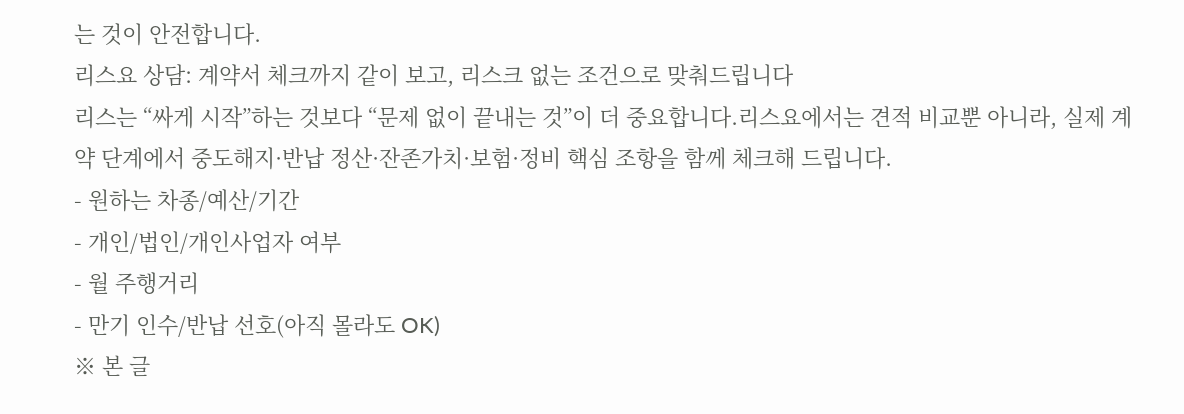는 것이 안전합니다.
리스요 상담: 계약서 체크까지 같이 보고, 리스크 없는 조건으로 맞춰드립니다
리스는 “싸게 시작”하는 것보다 “문제 없이 끝내는 것”이 더 중요합니다.리스요에서는 견적 비교뿐 아니라, 실제 계약 단계에서 중도해지·반납 정산·잔존가치·보험·정비 핵심 조항을 함께 체크해 드립니다.
- 원하는 차종/예산/기간
- 개인/법인/개인사업자 여부
- 월 주행거리
- 만기 인수/반납 선호(아직 몰라도 OK)
※ 본 글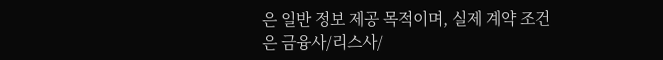은 일반 정보 제공 목적이며, 실제 계약 조건은 금융사/리스사/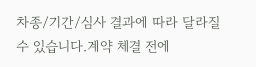차종/기간/심사 결과에 따라 달라질 수 있습니다.계약 체결 전에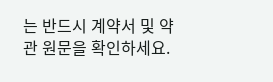는 반드시 계약서 및 약관 원문을 확인하세요.